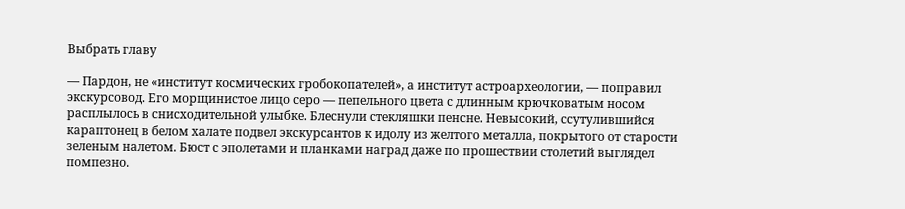Выбрать главу

— Пардон, не «институт космических гробокопателей», а институт астроархеологии, — поправил экскурсовод. Его морщинистое лицо серо — пепельного цвета с длинным крючковатым носом расплылось в снисходительной улыбке. Блеснули стекляшки пенсне. Невысокий, ссутулившийся караптонец в белом халате подвел экскурсантов к идолу из желтого металла, покрытого от старости зеленым налетом. Бюст с эполетами и планками наград даже по прошествии столетий выглядел помпезно.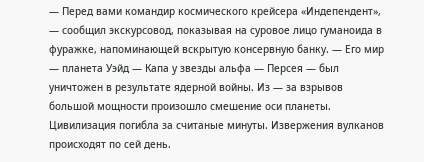— Перед вами командир космического крейсера «Индепендент», — сообщил экскурсовод, показывая на суровое лицо гуманоида в фуражке, напоминающей вскрытую консервную банку. — Его мир — планета Уэйд — Капа у звезды альфа — Персея — был уничтожен в результате ядерной войны. Из — за взрывов большой мощности произошло смешение оси планеты. Цивилизация погибла за считаные минуты. Извержения вулканов происходят по сей день.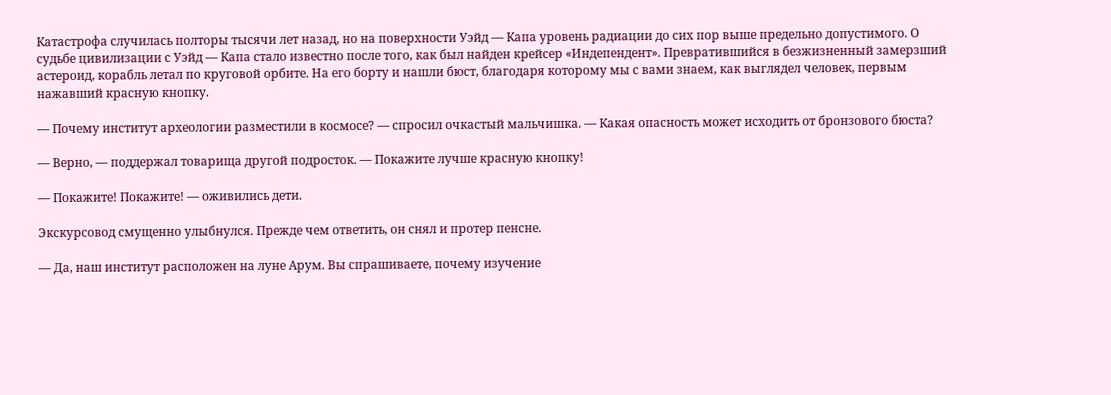Катастрофа случилась полторы тысячи лет назад, но на поверхности Уэйд — Капа уровень радиации до сих пор выше предельно допустимого. О судьбе цивилизации с Уэйд — Капа стало известно после того, как был найден крейсер «Индепендент». Превратившийся в безжизненный замерзший астероид, корабль летал по круговой орбите. На его борту и нашли бюст, благодаря которому мы с вами знаем, как выглядел человек, первым нажавший красную кнопку.

— Почему институт археологии разместили в космосе? — спросил очкастый мальчишка. — Какая опасность может исходить от бронзового бюста?

— Верно, — поддержал товарища другой подросток. — Покажите лучше красную кнопку!

— Покажите! Покажите! — оживились дети.

Экскурсовод смущенно улыбнулся. Прежде чем ответить, он снял и протер пенсне.

— Да, наш институт расположен на луне Арум. Вы спрашиваете, почему изучение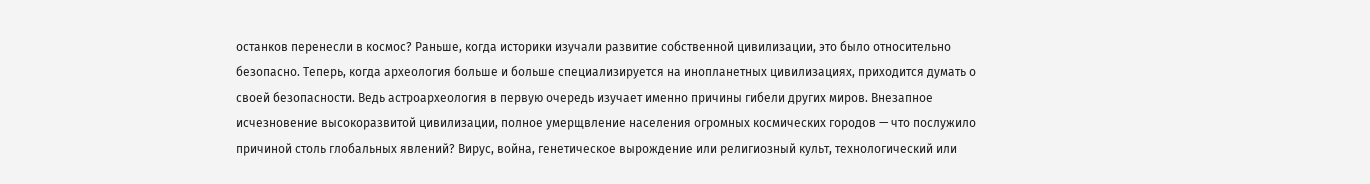останков перенесли в космос? Раньше, когда историки изучали развитие собственной цивилизации, это было относительно безопасно. Теперь, когда археология больше и больше специализируется на инопланетных цивилизациях, приходится думать о своей безопасности. Ведь астроархеология в первую очередь изучает именно причины гибели других миров. Внезапное исчезновение высокоразвитой цивилизации, полное умерщвление населения огромных космических городов — что послужило причиной столь глобальных явлений? Вирус, война, генетическое вырождение или религиозный культ, технологический или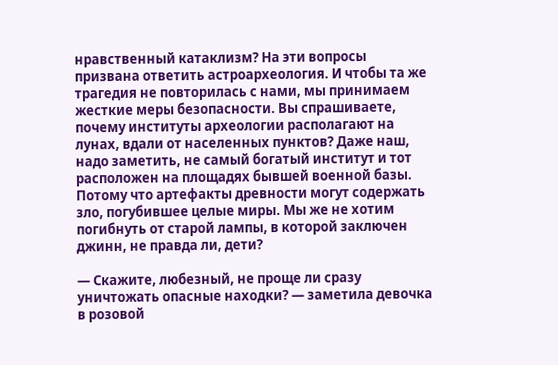нравственный катаклизм? На эти вопросы призвана ответить астроархеология. И чтобы та же трагедия не повторилась с нами, мы принимаем жесткие меры безопасности. Вы спрашиваете, почему институты археологии располагают на лунах, вдали от населенных пунктов? Даже наш, надо заметить, не самый богатый институт и тот расположен на площадях бывшей военной базы. Потому что артефакты древности могут содержать зло, погубившее целые миры. Мы же не хотим погибнуть от старой лампы, в которой заключен джинн, не правда ли, дети?

— Скажите, любезный, не проще ли сразу уничтожать опасные находки? — заметила девочка в розовой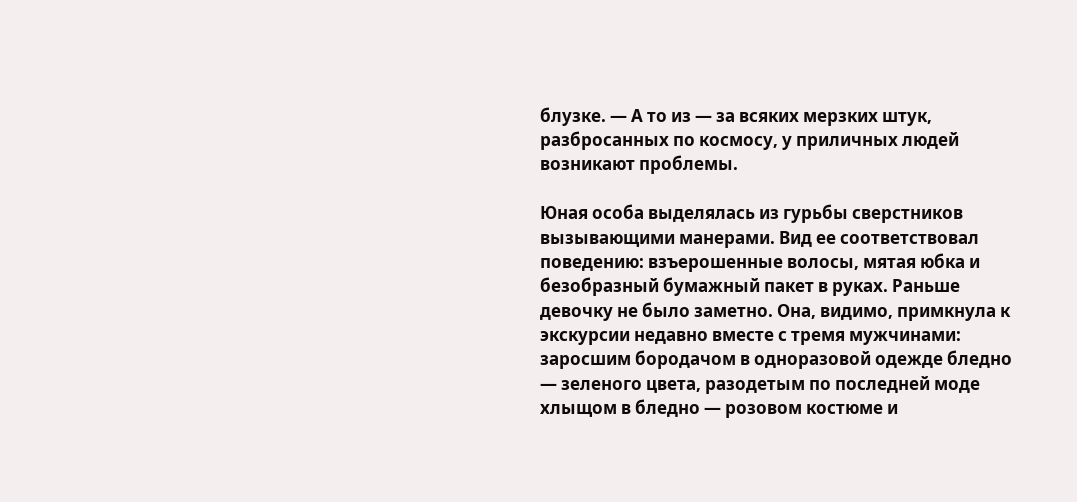блузке. — А то из — за всяких мерзких штук, разбросанных по космосу, у приличных людей возникают проблемы.

Юная особа выделялась из гурьбы сверстников вызывающими манерами. Вид ее соответствовал поведению: взъерошенные волосы, мятая юбка и безобразный бумажный пакет в руках. Раньше девочку не было заметно. Она, видимо, примкнула к экскурсии недавно вместе с тремя мужчинами: заросшим бородачом в одноразовой одежде бледно — зеленого цвета, разодетым по последней моде хлыщом в бледно — розовом костюме и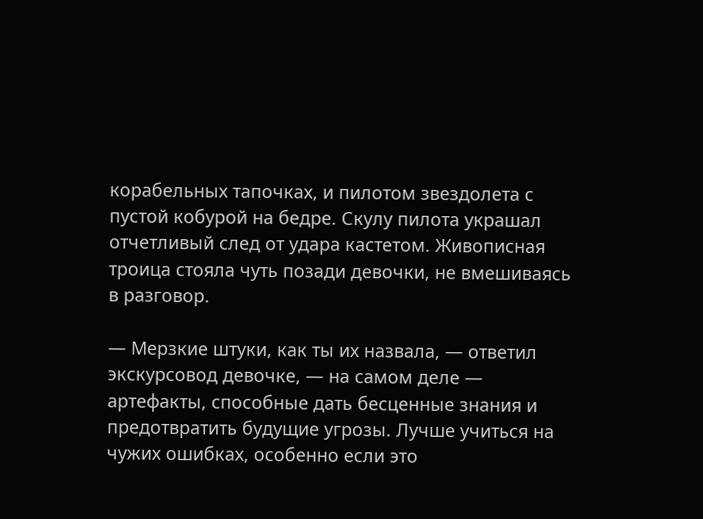корабельных тапочках, и пилотом звездолета с пустой кобурой на бедре. Скулу пилота украшал отчетливый след от удара кастетом. Живописная троица стояла чуть позади девочки, не вмешиваясь в разговор.

— Мерзкие штуки, как ты их назвала, — ответил экскурсовод девочке, — на самом деле — артефакты, способные дать бесценные знания и предотвратить будущие угрозы. Лучше учиться на чужих ошибках, особенно если это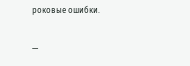роковые ошибки.

—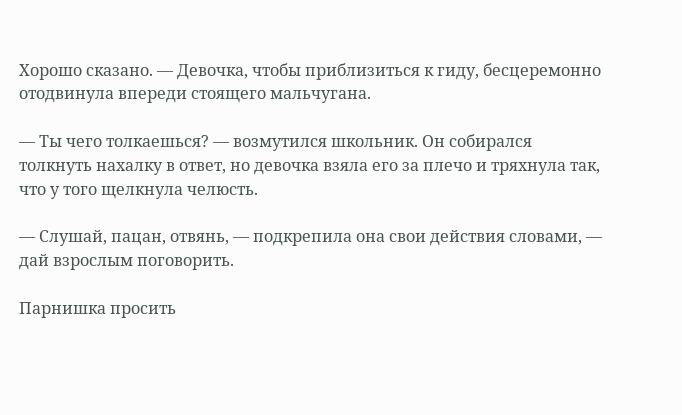Хорошо сказано. — Девочка, чтобы приблизиться к гиду, бесцеремонно отодвинула впереди стоящего мальчугана.

— Ты чего толкаешься? — возмутился школьник. Он собирался толкнуть нахалку в ответ, но девочка взяла его за плечо и тряхнула так, что у того щелкнула челюсть.

— Слушай, пацан, отвянь, — подкрепила она свои действия словами, — дай взрослым поговорить.

Парнишка просить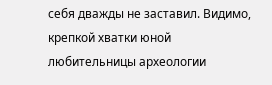себя дважды не заставил. Видимо, крепкой хватки юной любительницы археологии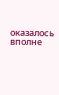оказалось вполне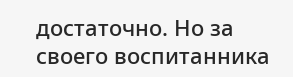достаточно. Но за своего воспитанника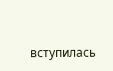вступилась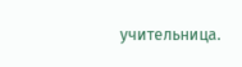учительница.